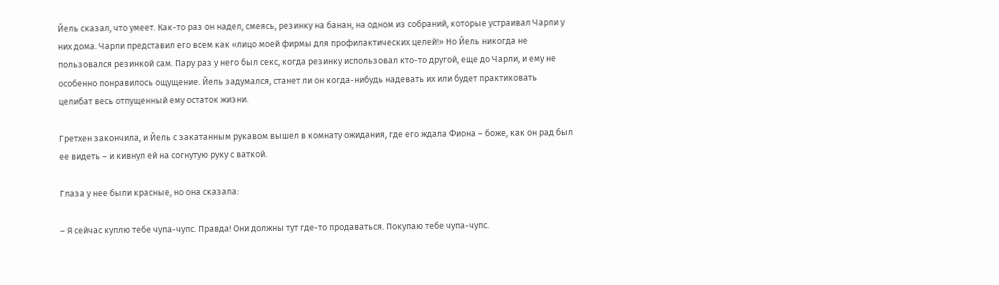Йель сказал, что умеет. Как-то раз он надел, смеясь, резинку на банан, на одном из собраний, которые устраивал Чарли у них дома. Чарли представил его всем как «лицо моей фирмы для профилактических целей!» Но Йель никогда не пользовался резинкой сам. Пару раз у него был секс, когда резинку использовал кто-то другой, еще до Чарли, и ему не особенно понравилось ощущение. Йель задумался, станет ли он когда-нибудь надевать их или будет практиковать целибат весь отпущенный ему остаток жизни.

Гретхен закончила, и Йель с закатанным рукавом вышел в комнату ожидания, где его ждала Фиона – боже, как он рад был ее видеть – и кивнул ей на согнутую руку с ваткой.

Глаза у нее были красные, но она сказала:

– Я сейчас куплю тебе чупа-чупс. Правда! Они должны тут где-то продаваться. Покупаю тебе чупа-чупс.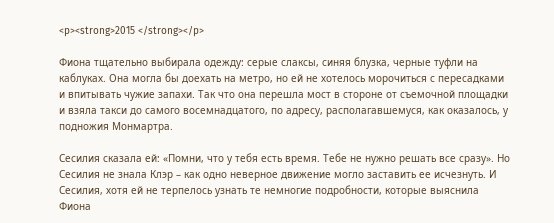<p><strong>2015 </strong></p>

Фиона тщательно выбирала одежду: серые слаксы, синяя блузка, черные туфли на каблуках. Она могла бы доехать на метро, но ей не хотелось морочиться с пересадками и впитывать чужие запахи. Так что она перешла мост в стороне от съемочной площадки и взяла такси до самого восемнадцатого, по адресу, располагавшемуся, как оказалось, у подножия Монмартра.

Сесилия сказала ей: «Помни, что у тебя есть время. Тебе не нужно решать все сразу». Но Сесилия не знала Клэр – как одно неверное движение могло заставить ее исчезнуть. И Сесилия, хотя ей не терпелось узнать те немногие подробности, которые выяснила Фиона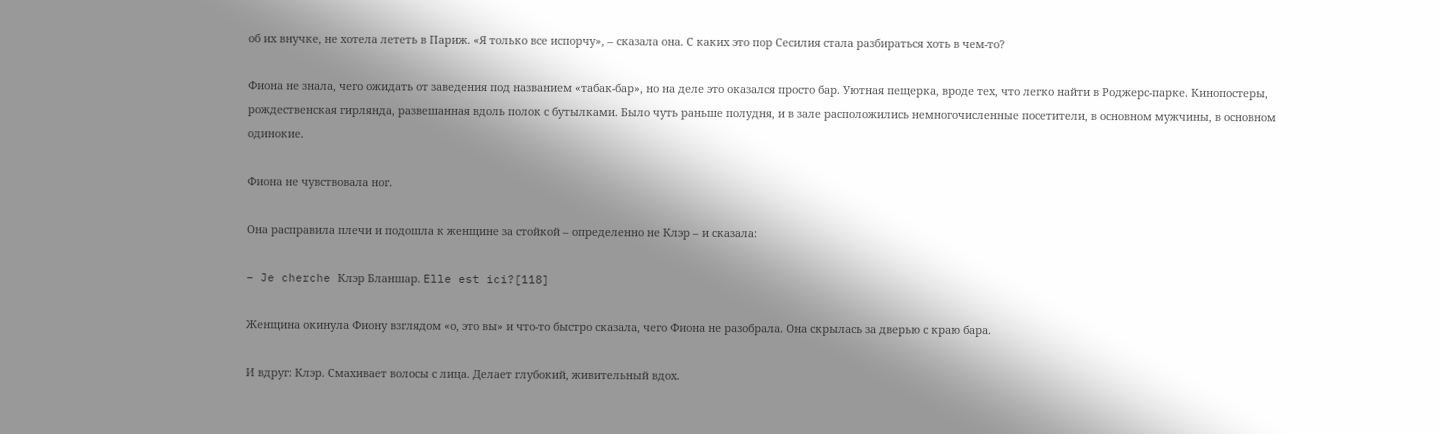об их внучке, не хотела лететь в Париж. «Я только все испорчу», – сказала она. С каких это пор Сесилия стала разбираться хоть в чем-то?

Фиона не знала, чего ожидать от заведения под названием «табак-бар», но на деле это оказался просто бар. Уютная пещерка, вроде тех, что легко найти в Роджерс-парке. Кинопостеры, рождественская гирлянда, развешанная вдоль полок с бутылками. Было чуть раньше полудня, и в зале расположились немногочисленные посетители, в основном мужчины, в основном одинокие.

Фиона не чувствовала ног.

Она расправила плечи и подошла к женщине за стойкой – определенно не Клэр – и сказала:

– Je cherche Клэр Бланшар. Elle est ici?[118]

Женщина окинула Фиону взглядом «о, это вы» и что-то быстро сказала, чего Фиона не разобрала. Она скрылась за дверью с краю бара.

И вдруг: Клэр. Смахивает волосы с лица. Делает глубокий, живительный вдох.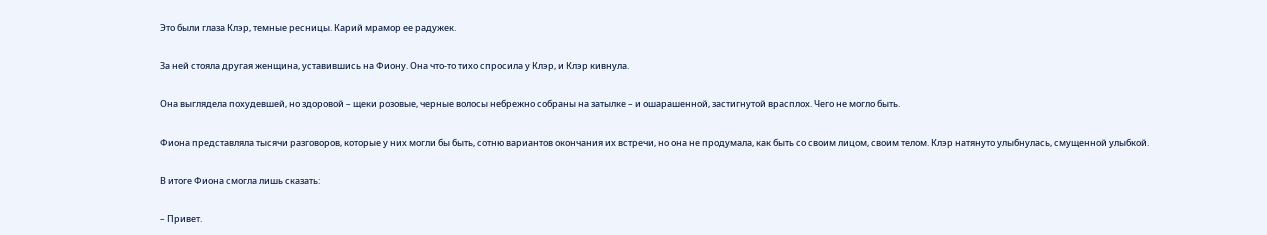Это были глаза Клэр, темные ресницы. Карий мрамор ее радужек.

За ней стояла другая женщина, уставившись на Фиону. Она что-то тихо спросила у Клэр, и Клэр кивнула.

Она выглядела похудевшей, но здоровой – щеки розовые, черные волосы небрежно собраны на затылке – и ошарашенной, застигнутой врасплох. Чего не могло быть.

Фиона представляла тысячи разговоров, которые у них могли бы быть, сотню вариантов окончания их встречи, но она не продумала, как быть со своим лицом, своим телом. Клэр натянуто улыбнулась, смущенной улыбкой.

В итоге Фиона смогла лишь сказать:

– Привет.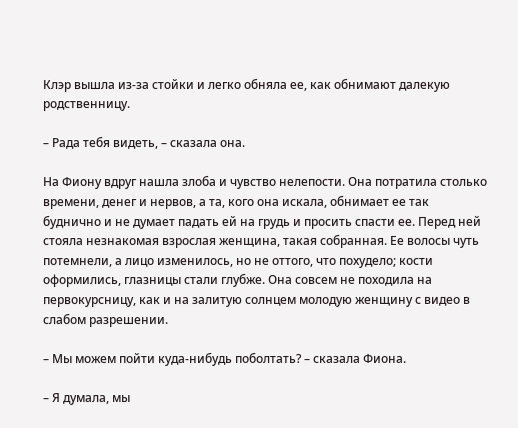Клэр вышла из-за стойки и легко обняла ее, как обнимают далекую родственницу.

– Рада тебя видеть, – сказала она.

На Фиону вдруг нашла злоба и чувство нелепости. Она потратила столько времени, денег и нервов, а та, кого она искала, обнимает ее так буднично и не думает падать ей на грудь и просить спасти ее. Перед ней стояла незнакомая взрослая женщина, такая собранная. Ее волосы чуть потемнели, а лицо изменилось, но не оттого, что похудело; кости оформились, глазницы стали глубже. Она совсем не походила на первокурсницу, как и на залитую солнцем молодую женщину с видео в слабом разрешении.

– Мы можем пойти куда-нибудь поболтать? – сказала Фиона.

– Я думала, мы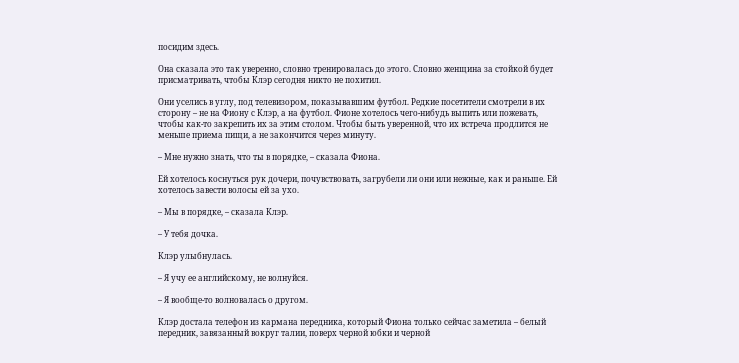посидим здесь.

Она сказала это так уверенно, словно тренировалась до этого. Словно женщина за стойкой будет присматривать, чтобы Клэр сегодня никто не похитил.

Они уселись в углу, под телевизором, показывавшим футбол. Редкие посетители смотрели в их сторону – не на Фиону с Клэр, а на футбол. Фионе хотелось чего-нибудь выпить или пожевать, чтобы как-то закрепить их за этим столом. Чтобы быть уверенной, что их встреча продлится не меньше приема пищи, а не закончится через минуту.

– Мне нужно знать, что ты в порядке, – сказала Фиона.

Ей хотелось коснуться рук дочери, почувствовать, загрубели ли они или нежные, как и раньше. Ей хотелось завести волосы ей за ухо.

– Мы в порядке, – сказала Клэр.

– У тебя дочка.

Клэр улыбнулась.

– Я учу ее английскому, не волнуйся.

– Я вообще-то волновалась о другом.

Клэр достала телефон из кармана передника, который Фиона только сейчас заметила – белый передник, завязанный вокруг талии, поверх черной юбки и черной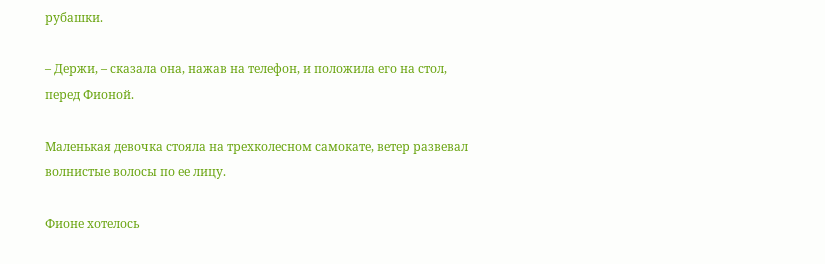рубашки.

– Держи, – сказала она, нажав на телефон, и положила его на стол, перед Фионой.

Маленькая девочка стояла на трехколесном самокате, ветер развевал волнистые волосы по ее лицу.

Фионе хотелось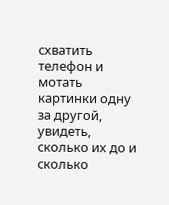схватить телефон и мотать картинки одну за другой, увидеть, сколько их до и сколько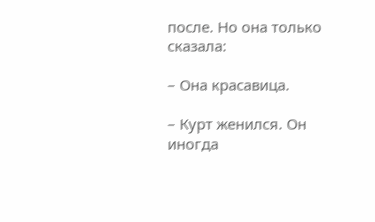после. Но она только сказала:

– Она красавица.

– Курт женился. Он иногда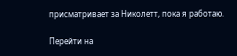присматривает за Николетт, пока я работаю.

Перейти на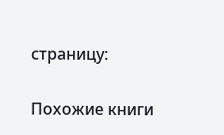страницу:

Похожие книги